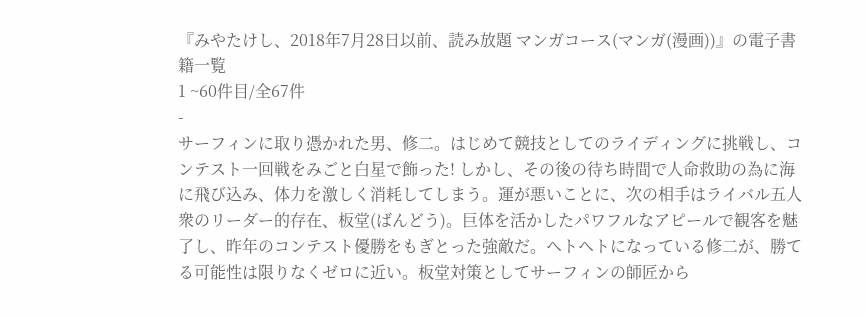『みやたけし、2018年7月28日以前、読み放題 マンガコース(マンガ(漫画))』の電子書籍一覧
1 ~60件目/全67件
-
サーフィンに取り憑かれた男、修二。はじめて競技としてのライディングに挑戦し、コンテスト一回戦をみごと白星で飾った! しかし、その後の待ち時間で人命救助の為に海に飛び込み、体力を激しく消耗してしまう。運が悪いことに、次の相手はライバル五人衆のリーダー的存在、板堂(ばんどう)。巨体を活かしたパワフルなアピールで観客を魅了し、昨年のコンテスト優勝をもぎとった強敵だ。ヘトヘトになっている修二が、勝てる可能性は限りなくゼロに近い。板堂対策としてサーフィンの師匠から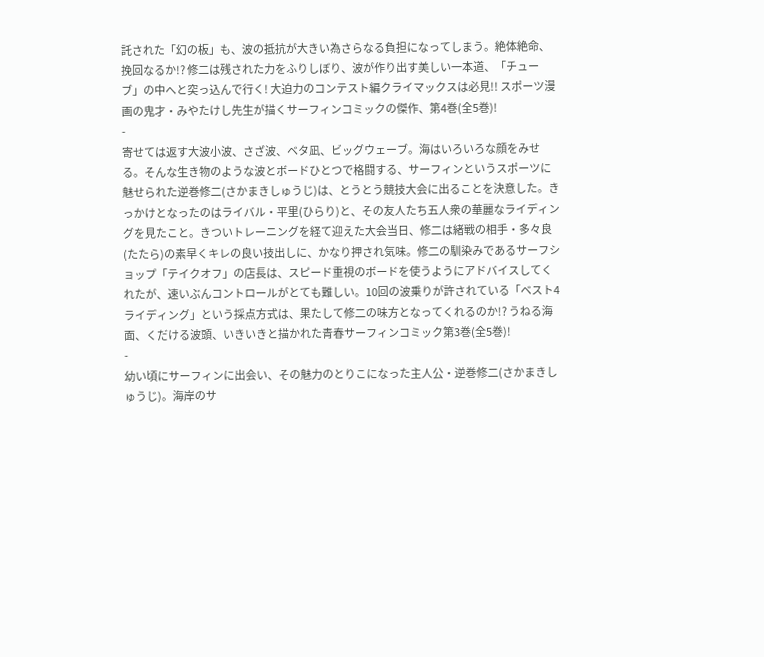託された「幻の板」も、波の抵抗が大きい為さらなる負担になってしまう。絶体絶命、挽回なるか!? 修二は残された力をふりしぼり、波が作り出す美しい一本道、「チューブ」の中へと突っ込んで行く! 大迫力のコンテスト編クライマックスは必見!! スポーツ漫画の鬼才・みやたけし先生が描くサーフィンコミックの傑作、第4巻(全5巻)!
-
寄せては返す大波小波、さざ波、ベタ凪、ビッグウェーブ。海はいろいろな顔をみせる。そんな生き物のような波とボードひとつで格闘する、サーフィンというスポーツに魅せられた逆巻修二(さかまきしゅうじ)は、とうとう競技大会に出ることを決意した。きっかけとなったのはライバル・平里(ひらり)と、その友人たち五人衆の華麗なライディングを見たこと。きついトレーニングを経て迎えた大会当日、修二は緒戦の相手・多々良(たたら)の素早くキレの良い技出しに、かなり押され気味。修二の馴染みであるサーフショップ「テイクオフ」の店長は、スピード重視のボードを使うようにアドバイスしてくれたが、速いぶんコントロールがとても難しい。10回の波乗りが許されている「ベスト4ライディング」という採点方式は、果たして修二の味方となってくれるのか!? うねる海面、くだける波頭、いきいきと描かれた青春サーフィンコミック第3巻(全5巻)!
-
幼い頃にサーフィンに出会い、その魅力のとりこになった主人公・逆巻修二(さかまきしゅうじ)。海岸のサ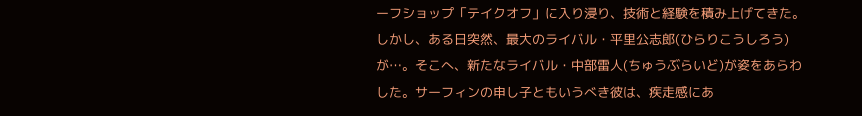ーフショップ「テイクオフ」に入り浸り、技術と経験を積み上げてきた。しかし、ある日突然、最大のライバル・平里公志郎(ひらりこうしろう)が…。そこへ、新たなライバル・中部雷人(ちゅうぶらいど)が姿をあらわした。サーフィンの申し子ともいうべき彼は、疾走感にあ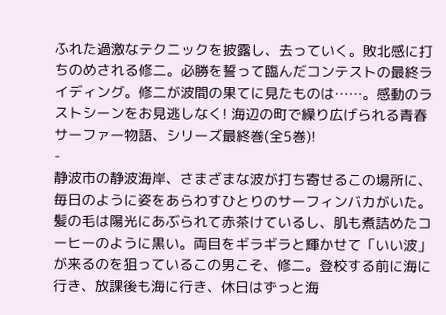ふれた過激なテクニックを披露し、去っていく。敗北感に打ちのめされる修二。必勝を誓って臨んだコンテストの最終ライディング。修二が波間の果てに見たものは……。感動のラストシーンをお見逃しなく! 海辺の町で繰り広げられる青春サーファー物語、シリーズ最終巻(全5巻)!
-
静波市の静波海岸、さまざまな波が打ち寄せるこの場所に、毎日のように姿をあらわすひとりのサーフィンバカがいた。髪の毛は陽光にあぶられて赤茶けているし、肌も煮詰めたコーヒーのように黒い。両目をギラギラと輝かせて「いい波」が来るのを狙っているこの男こそ、修二。登校する前に海に行き、放課後も海に行き、休日はずっと海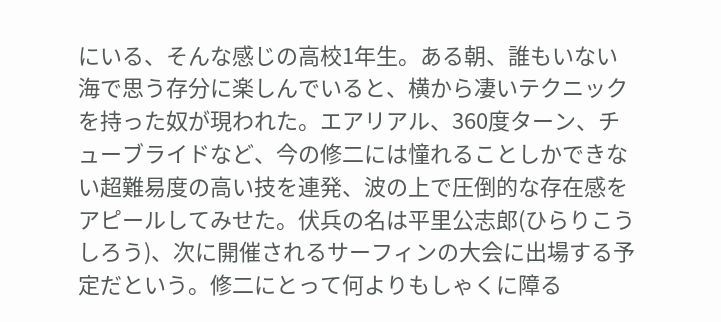にいる、そんな感じの高校1年生。ある朝、誰もいない海で思う存分に楽しんでいると、横から凄いテクニックを持った奴が現われた。エアリアル、360度ターン、チューブライドなど、今の修二には憧れることしかできない超難易度の高い技を連発、波の上で圧倒的な存在感をアピールしてみせた。伏兵の名は平里公志郎(ひらりこうしろう)、次に開催されるサーフィンの大会に出場する予定だという。修二にとって何よりもしゃくに障る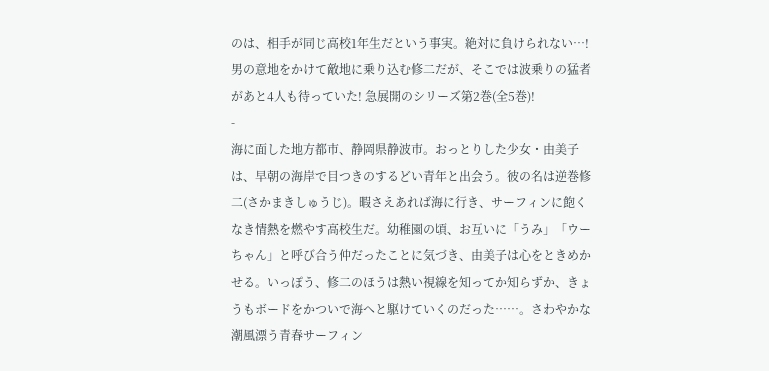のは、相手が同じ高校1年生だという事実。絶対に負けられない…! 男の意地をかけて敵地に乗り込む修二だが、そこでは波乗りの猛者があと4人も待っていた! 急展開のシリーズ第2巻(全5巻)!
-
海に面した地方都市、静岡県静波市。おっとりした少女・由美子は、早朝の海岸で目つきのするどい青年と出会う。彼の名は逆巻修二(さかまきしゅうじ)。暇さえあれば海に行き、サーフィンに飽くなき情熱を燃やす高校生だ。幼稚園の頃、お互いに「うみ」「ウーちゃん」と呼び合う仲だったことに気づき、由美子は心をときめかせる。いっぽう、修二のほうは熱い視線を知ってか知らずか、きょうもボードをかついで海へと駆けていくのだった……。さわやかな潮風漂う青春サーフィン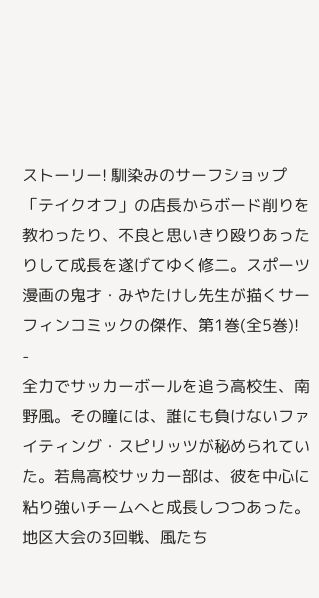ストーリー! 馴染みのサーフショップ「テイクオフ」の店長からボード削りを教わったり、不良と思いきり殴りあったりして成長を遂げてゆく修二。スポーツ漫画の鬼才・みやたけし先生が描くサーフィンコミックの傑作、第1巻(全5巻)!
-
全力でサッカーボールを追う高校生、南野風。その瞳には、誰にも負けないファイティング・スピリッツが秘められていた。若鳥高校サッカー部は、彼を中心に粘り強いチームへと成長しつつあった。地区大会の3回戦、風たち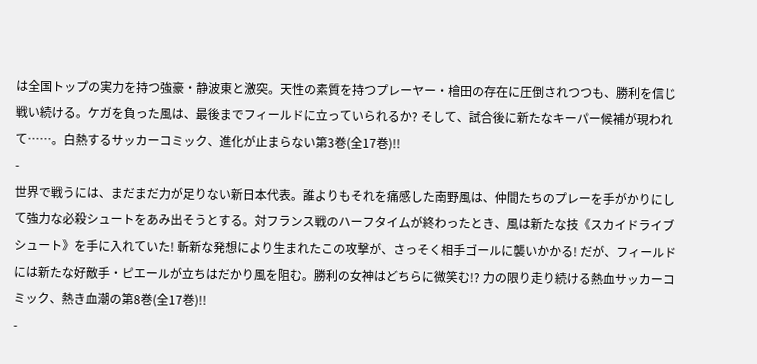は全国トップの実力を持つ強豪・静波東と激突。天性の素質を持つプレーヤー・檜田の存在に圧倒されつつも、勝利を信じ戦い続ける。ケガを負った風は、最後までフィールドに立っていられるか? そして、試合後に新たなキーパー候補が現われて……。白熱するサッカーコミック、進化が止まらない第3巻(全17巻)!!
-
世界で戦うには、まだまだ力が足りない新日本代表。誰よりもそれを痛感した南野風は、仲間たちのプレーを手がかりにして強力な必殺シュートをあみ出そうとする。対フランス戦のハーフタイムが終わったとき、風は新たな技《スカイドライブシュート》を手に入れていた! 斬新な発想により生まれたこの攻撃が、さっそく相手ゴールに襲いかかる! だが、フィールドには新たな好敵手・ピエールが立ちはだかり風を阻む。勝利の女神はどちらに微笑む!? 力の限り走り続ける熱血サッカーコミック、熱き血潮の第8巻(全17巻)!!
-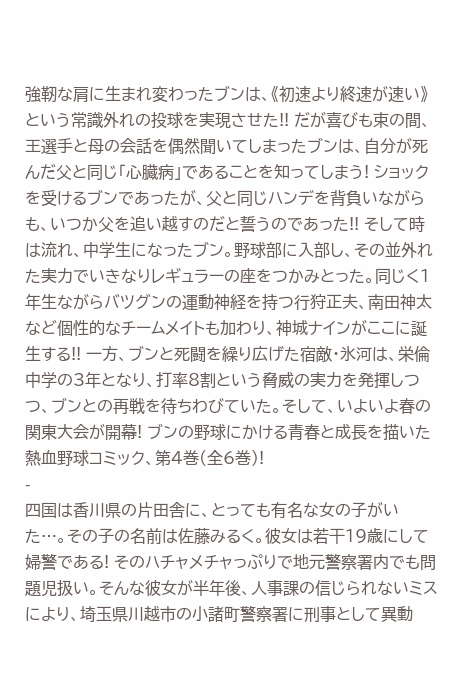強靭な肩に生まれ変わったブンは、《初速より終速が速い》という常識外れの投球を実現させた!! だが喜びも束の間、王選手と母の会話を偶然聞いてしまったブンは、自分が死んだ父と同じ「心臓病」であることを知ってしまう! ショックを受けるブンであったが、父と同じハンデを背負いながらも、いつか父を追い越すのだと誓うのであった!! そして時は流れ、中学生になったブン。野球部に入部し、その並外れた実力でいきなりレギュラーの座をつかみとった。同じく1年生ながらバツグンの運動神経を持つ行狩正夫、南田神太など個性的なチームメイトも加わり、神城ナインがここに誕生する!! 一方、ブンと死闘を繰り広げた宿敵・氷河は、栄倫中学の3年となり、打率8割という脅威の実力を発揮しつつ、ブンとの再戦を待ちわびていた。そして、いよいよ春の関東大会が開幕! ブンの野球にかける青春と成長を描いた熱血野球コミック、第4巻(全6巻)!
-
四国は香川県の片田舎に、とっても有名な女の子がいた…。その子の名前は佐藤みるく。彼女は若干19歳にして婦警である! そのハチャメチャっぷりで地元警察署内でも問題児扱い。そんな彼女が半年後、人事課の信じられないミスにより、埼玉県川越市の小諸町警察署に刑事として異動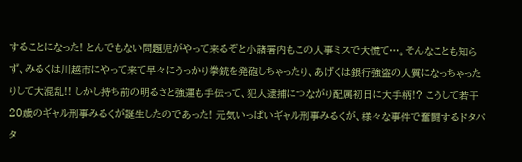することになった! とんでもない問題児がやって来るぞと小諸署内もこの人事ミスで大慌て…。そんなことも知らず、みるくは川越市にやって来て早々にうっかり拳銃を発砲しちゃったり、あげくは銀行強盗の人質になっちゃったりして大混乱!! しかし持ち前の明るさと強運も手伝って、犯人逮捕につながり配属初日に大手柄!? こうして若干20歳のギャル刑事みるくが誕生したのであった! 元気いっぱいギャル刑事みるくが、様々な事件で奮闘するドタバタ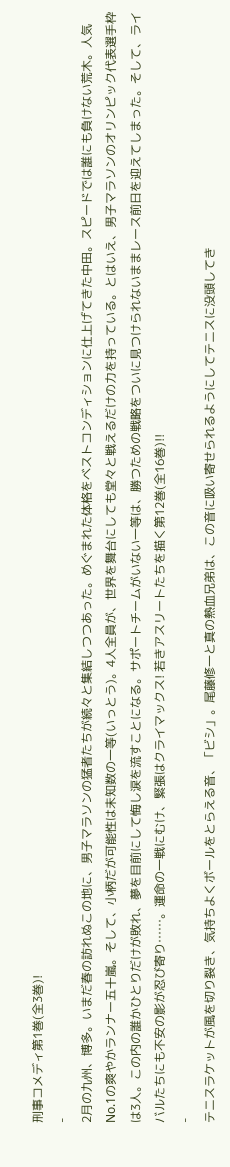刑事コメディ第1巻(全3巻)!
-
2月の九州、博多。いまだ春の訪れぬこの地に、男子マラソンの猛者たちが続々と集結しつつあった。めぐまれた体格をベストコンディションに仕上げてきた中田。スピードでは誰にも負けない荒木。人気No.1の爽やかランナー五十嵐。そして、小柄だが可能性は未知数の一等(いっとう)。4人全員が、世界を舞台にしても堂々と戦えるだけの力を持っている。とはいえ、男子マラソンのオリンピック代表選手枠は3人。この内の誰かひとりだけが敗れ、夢を目前にして悔し涙を流すことになる。サポートチームがいない一等は、勝つための戦略をついに見つけられないままレース前日を迎えてしまった。そして、ライバルたちにも不安の影が忍び寄り……。運命の一戦にむけ、緊張はクライマックス! 若きアスリートたちを描く第12巻(全16巻)!!
-
テニスラケットが風を切り裂き、気持ちよくボールをとらえる音、「ビシ」。尾藤修一と真の熱血兄弟は、この音に吸い寄せられるようにしてテニスに没頭してき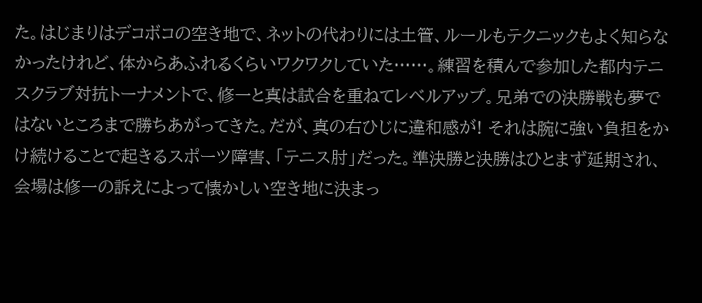た。はじまりはデコボコの空き地で、ネットの代わりには土管、ルールもテクニックもよく知らなかったけれど、体からあふれるくらいワクワクしていた……。練習を積んで参加した都内テニスクラブ対抗トーナメントで、修一と真は試合を重ねてレベルアップ。兄弟での決勝戦も夢ではないところまで勝ちあがってきた。だが、真の右ひじに違和感が! それは腕に強い負担をかけ続けることで起きるスポーツ障害、「テニス肘」だった。準決勝と決勝はひとまず延期され、会場は修一の訴えによって懐かしい空き地に決まっ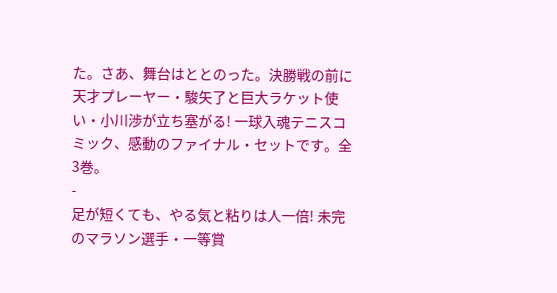た。さあ、舞台はととのった。決勝戦の前に天才プレーヤー・駿矢了と巨大ラケット使い・小川渉が立ち塞がる! 一球入魂テニスコミック、感動のファイナル・セットです。全3巻。
-
足が短くても、やる気と粘りは人一倍! 未完のマラソン選手・一等賞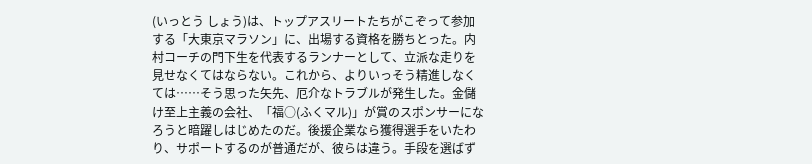(いっとう しょう)は、トップアスリートたちがこぞって参加する「大東京マラソン」に、出場する資格を勝ちとった。内村コーチの門下生を代表するランナーとして、立派な走りを見せなくてはならない。これから、よりいっそう精進しなくては……そう思った矢先、厄介なトラブルが発生した。金儲け至上主義の会社、「福○(ふくマル)」が賞のスポンサーになろうと暗躍しはじめたのだ。後援企業なら獲得選手をいたわり、サポートするのが普通だが、彼らは違う。手段を選ばず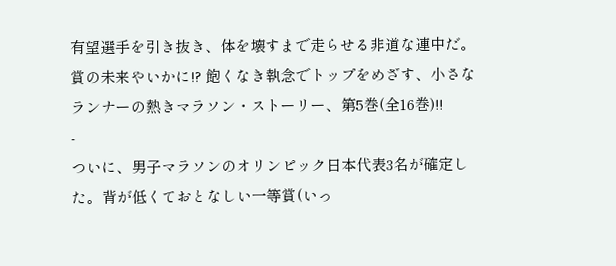有望選手を引き抜き、体を壊すまで走らせる非道な連中だ。賞の未来やいかに!? 飽くなき執念でトップをめざす、小さなランナーの熱きマラソン・ストーリー、第5巻(全16巻)!!
-
ついに、男子マラソンのオリンピック日本代表3名が確定した。背が低くておとなしい一等賞(いっ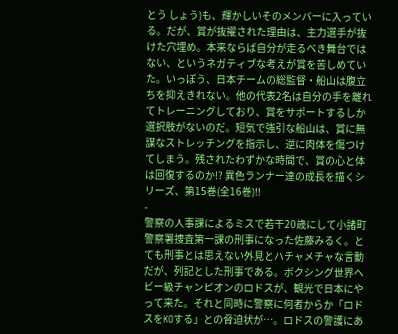とう しょう)も、輝かしいそのメンバーに入っている。だが、賞が抜擢された理由は、主力選手が抜けた穴埋め。本来ならば自分が走るべき舞台ではない、というネガティブな考えが賞を苦しめていた。いっぽう、日本チームの総監督・船山は腹立ちを抑えきれない。他の代表2名は自分の手を離れてトレーニングしており、賞をサポートするしか選択肢がないのだ。短気で強引な船山は、賞に無謀なストレッチングを指示し、逆に肉体を傷つけてしまう。残されたわずかな時間で、賞の心と体は回復するのか!? 異色ランナー達の成長を描くシリーズ、第15巻(全16巻)!!
-
警察の人事課によるミスで若干20歳にして小諸町警察署捜査第一課の刑事になった佐藤みるく。とても刑事とは思えない外見とハチャメチャな言動だが、列記とした刑事である。ボクシング世界ヘビー級チャンピオンのロドスが、観光で日本にやって来た。それと同時に警察に何者からか「ロドスをKOする」との脅迫状が…。ロドスの警護にあ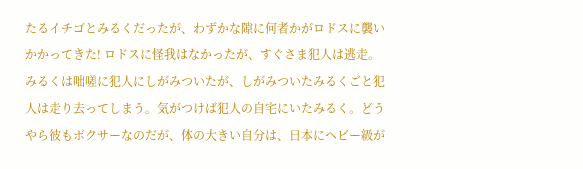たるイチゴとみるくだったが、わずかな隙に何者かがロドスに襲いかかってきた! ロドスに怪我はなかったが、すぐさま犯人は逃走。みるくは咄嗟に犯人にしがみついたが、しがみついたみるくごと犯人は走り去ってしまう。気がつけば犯人の自宅にいたみるく。どうやら彼もボクサーなのだが、体の大きい自分は、日本にヘビー級が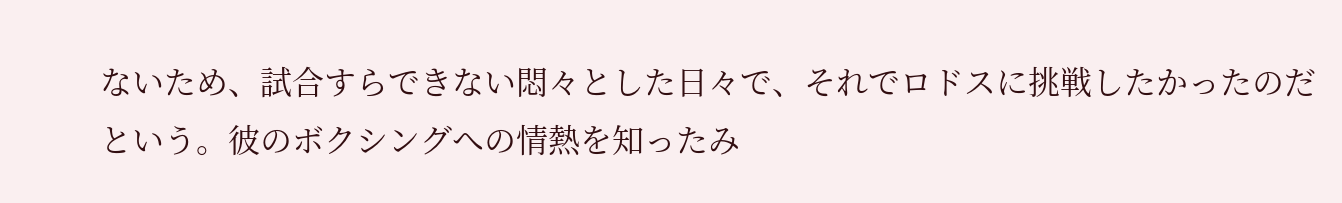ないため、試合すらできない悶々とした日々で、それでロドスに挑戦したかったのだという。彼のボクシングへの情熱を知ったみ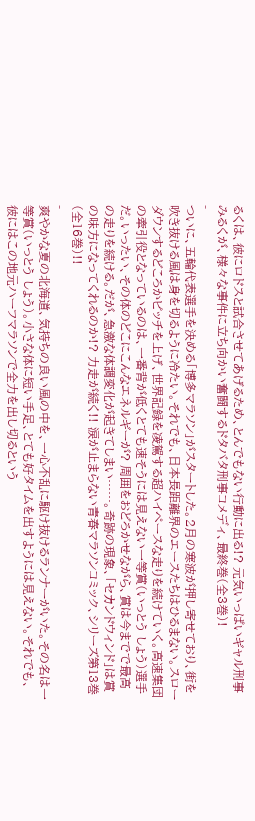るくは、彼にロドスと試合させてあげるため、とんでもない行動に出る!? 元気いっぱいギャル刑事みるくが、様々な事件に立ち向かい奮闘するドタバタ刑事コメディ、最終巻(全3巻)!
-
ついに、五輪代表選手を決める「博多マラソン」がスタートした。2月の寒波が押し寄せており、街を吹き抜ける風は身を切るように冷たい。それでも、日本長距離界のエースたちはひるまない。スローダウンするどころかピッチを上げ、世界記録を凌駕する超ハイペースな走りを続けていく。高速集団の牽引役となっているのは、一番背が低くとても速そうには見えない一等賞(いっとう しょう)選手だ。いったい、その体のどこにこんなエネルギーが? 周囲をおどろかせながら、賞は今までで最高の走りを続ける。だが、急激な体調変化が起きてしまい……。奇跡の現象、「セカンドウィンド」は賞の味方になってくれるのか!? 力走が続く!! 涙が止まらない青春マラソンコミック、シリーズ第13巻(全16巻)!!
-
爽やかな夏の北海道、気持ちの良い風の中を、一心不乱に駆け抜けるランナーがいた。その名は一等賞(いっとう しょう)。小さな体に短い手足、とても好タイムを出すようには見えない。それでも、彼にはこの地元ハーフマラソンで全力を出し切るという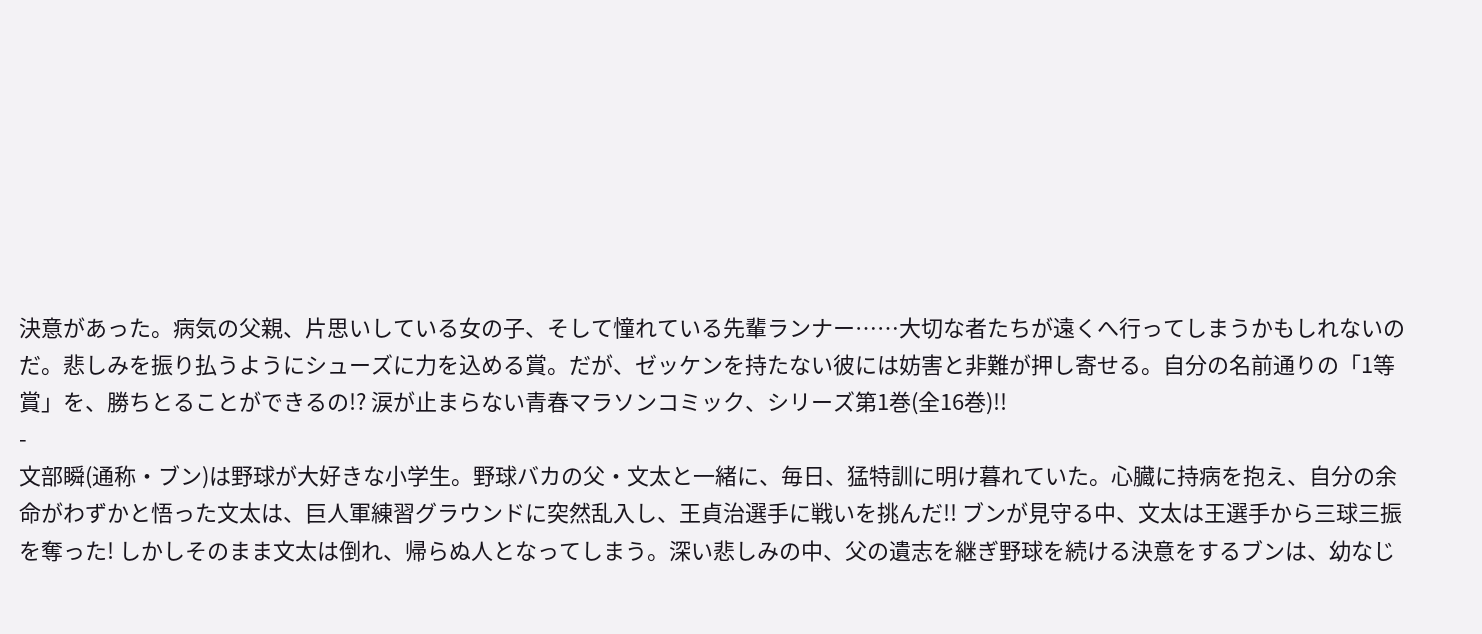決意があった。病気の父親、片思いしている女の子、そして憧れている先輩ランナー……大切な者たちが遠くへ行ってしまうかもしれないのだ。悲しみを振り払うようにシューズに力を込める賞。だが、ゼッケンを持たない彼には妨害と非難が押し寄せる。自分の名前通りの「1等賞」を、勝ちとることができるの!? 涙が止まらない青春マラソンコミック、シリーズ第1巻(全16巻)!!
-
文部瞬(通称・ブン)は野球が大好きな小学生。野球バカの父・文太と一緒に、毎日、猛特訓に明け暮れていた。心臓に持病を抱え、自分の余命がわずかと悟った文太は、巨人軍練習グラウンドに突然乱入し、王貞治選手に戦いを挑んだ!! ブンが見守る中、文太は王選手から三球三振を奪った! しかしそのまま文太は倒れ、帰らぬ人となってしまう。深い悲しみの中、父の遺志を継ぎ野球を続ける決意をするブンは、幼なじ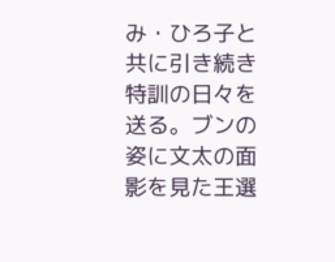み・ひろ子と共に引き続き特訓の日々を送る。ブンの姿に文太の面影を見た王選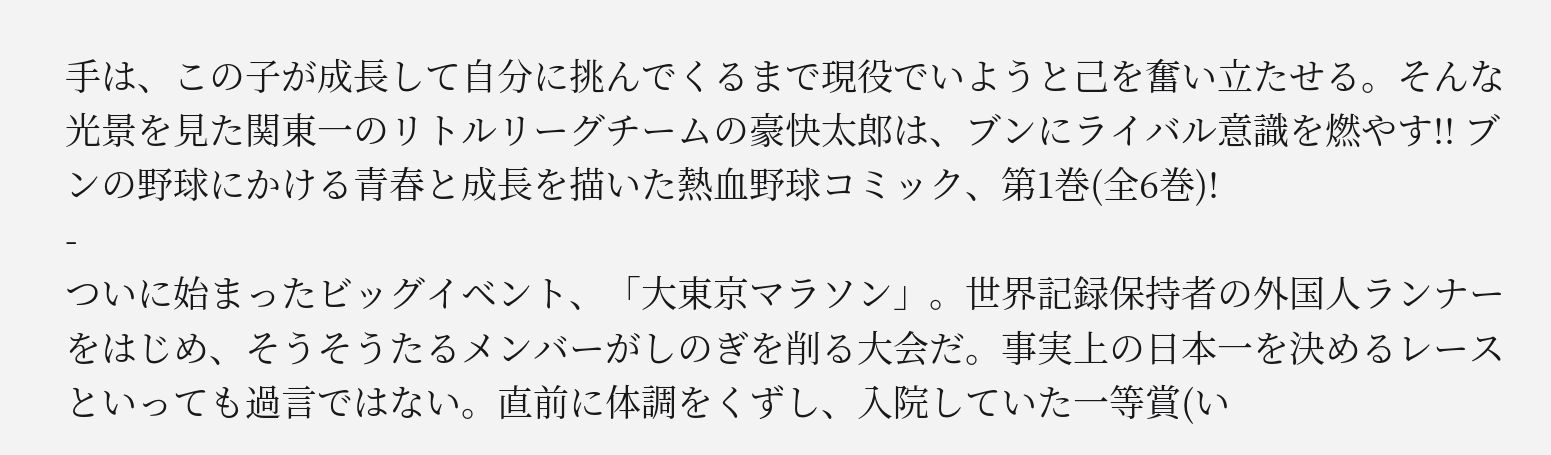手は、この子が成長して自分に挑んでくるまで現役でいようと己を奮い立たせる。そんな光景を見た関東一のリトルリーグチームの豪快太郎は、ブンにライバル意識を燃やす!! ブンの野球にかける青春と成長を描いた熱血野球コミック、第1巻(全6巻)!
-
ついに始まったビッグイベント、「大東京マラソン」。世界記録保持者の外国人ランナーをはじめ、そうそうたるメンバーがしのぎを削る大会だ。事実上の日本一を決めるレースといっても過言ではない。直前に体調をくずし、入院していた一等賞(い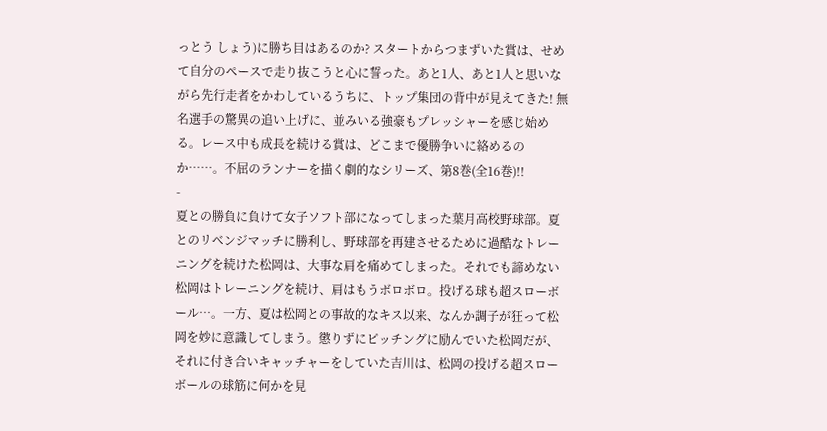っとう しょう)に勝ち目はあるのか? スタートからつまずいた賞は、せめて自分のペースで走り抜こうと心に誓った。あと1人、あと1人と思いながら先行走者をかわしているうちに、トップ集団の背中が見えてきた! 無名選手の驚異の追い上げに、並みいる強豪もプレッシャーを感じ始める。レース中も成長を続ける賞は、どこまで優勝争いに絡めるのか……。不屈のランナーを描く劇的なシリーズ、第8巻(全16巻)!!
-
夏との勝負に負けて女子ソフト部になってしまった葉月高校野球部。夏とのリベンジマッチに勝利し、野球部を再建させるために過酷なトレーニングを続けた松岡は、大事な肩を痛めてしまった。それでも諦めない松岡はトレーニングを続け、肩はもうボロボロ。投げる球も超スローボール…。一方、夏は松岡との事故的なキス以来、なんか調子が狂って松岡を妙に意識してしまう。懲りずにピッチングに励んでいた松岡だが、それに付き合いキャッチャーをしていた吉川は、松岡の投げる超スローボールの球筋に何かを見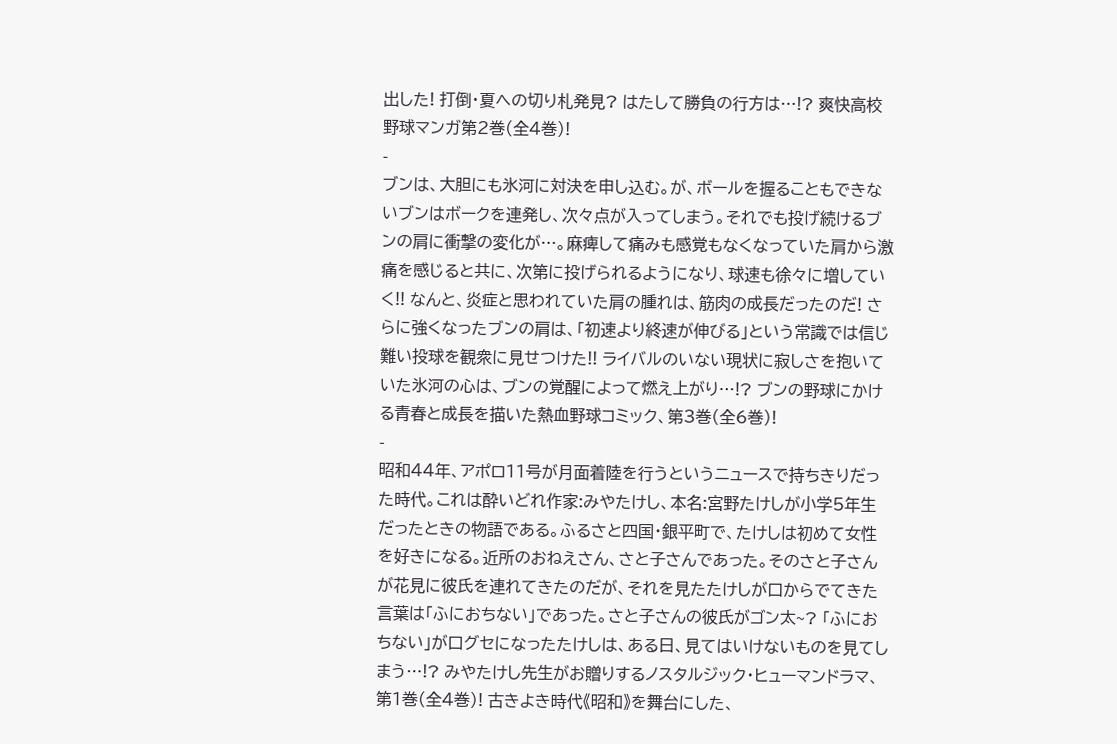出した! 打倒・夏への切り札発見? はたして勝負の行方は…!? 爽快高校野球マンガ第2巻(全4巻)!
-
ブンは、大胆にも氷河に対決を申し込む。が、ボールを握ることもできないブンはボークを連発し、次々点が入ってしまう。それでも投げ続けるブンの肩に衝撃の変化が…。麻痺して痛みも感覚もなくなっていた肩から激痛を感じると共に、次第に投げられるようになり、球速も徐々に増していく!! なんと、炎症と思われていた肩の腫れは、筋肉の成長だったのだ! さらに強くなったブンの肩は、「初速より終速が伸びる」という常識では信じ難い投球を観衆に見せつけた!! ライバルのいない現状に寂しさを抱いていた氷河の心は、ブンの覚醒によって燃え上がり…!? ブンの野球にかける青春と成長を描いた熱血野球コミック、第3巻(全6巻)!
-
昭和44年、アポロ11号が月面着陸を行うというニュースで持ちきりだった時代。これは酔いどれ作家:みやたけし、本名:宮野たけしが小学5年生だったときの物語である。ふるさと四国・銀平町で、たけしは初めて女性を好きになる。近所のおねえさん、さと子さんであった。そのさと子さんが花見に彼氏を連れてきたのだが、それを見たたけしが口からでてきた言葉は「ふにおちない」であった。さと子さんの彼氏がゴン太~? 「ふにおちない」が口グセになったたけしは、ある日、見てはいけないものを見てしまう…!? みやたけし先生がお贈りするノスタルジック・ヒューマンドラマ、第1巻(全4巻)! 古きよき時代《昭和》を舞台にした、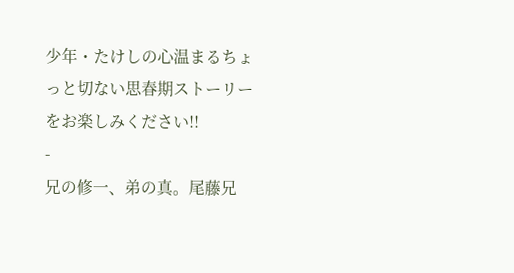少年・たけしの心温まるちょっと切ない思春期ストーリーをお楽しみください!!
-
兄の修一、弟の真。尾藤兄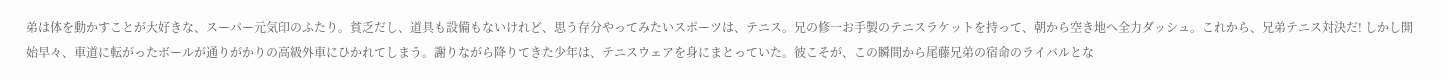弟は体を動かすことが大好きな、スーパー元気印のふたり。貧乏だし、道具も設備もないけれど、思う存分やってみたいスポーツは、テニス。兄の修一お手製のテニスラケットを持って、朝から空き地へ全力ダッシュ。これから、兄弟テニス対決だ! しかし開始早々、車道に転がったボールが通りがかりの高級外車にひかれてしまう。謝りながら降りてきた少年は、テニスウェアを身にまとっていた。彼こそが、この瞬間から尾藤兄弟の宿命のライバルとな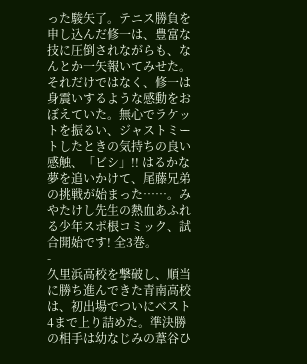った駿矢了。テニス勝負を申し込んだ修一は、豊富な技に圧倒されながらも、なんとか一矢報いてみせた。それだけではなく、修一は身震いするような感動をおぼえていた。無心でラケットを振るい、ジャストミートしたときの気持ちの良い感触、「ビシ」!! はるかな夢を追いかけて、尾藤兄弟の挑戦が始まった……。みやたけし先生の熱血あふれる少年スポ根コミック、試合開始です! 全3巻。
-
久里浜高校を撃破し、順当に勝ち進んできた青南高校は、初出場でついにベスト4まで上り詰めた。準決勝の相手は幼なじみの葦谷ひ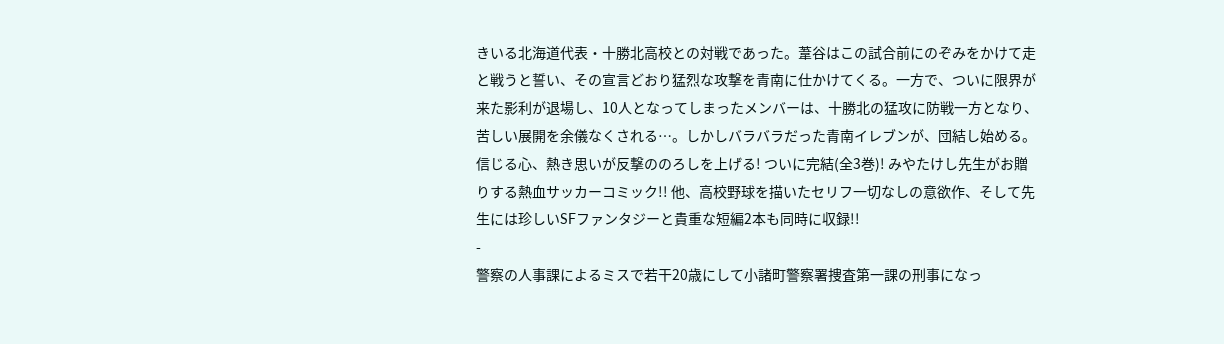きいる北海道代表・十勝北高校との対戦であった。葦谷はこの試合前にのぞみをかけて走と戦うと誓い、その宣言どおり猛烈な攻撃を青南に仕かけてくる。一方で、ついに限界が来た影利が退場し、10人となってしまったメンバーは、十勝北の猛攻に防戦一方となり、苦しい展開を余儀なくされる…。しかしバラバラだった青南イレブンが、団結し始める。信じる心、熱き思いが反撃ののろしを上げる! ついに完結(全3巻)! みやたけし先生がお贈りする熱血サッカーコミック!! 他、高校野球を描いたセリフ一切なしの意欲作、そして先生には珍しいSFファンタジーと貴重な短編2本も同時に収録!!
-
警察の人事課によるミスで若干20歳にして小諸町警察署捜査第一課の刑事になっ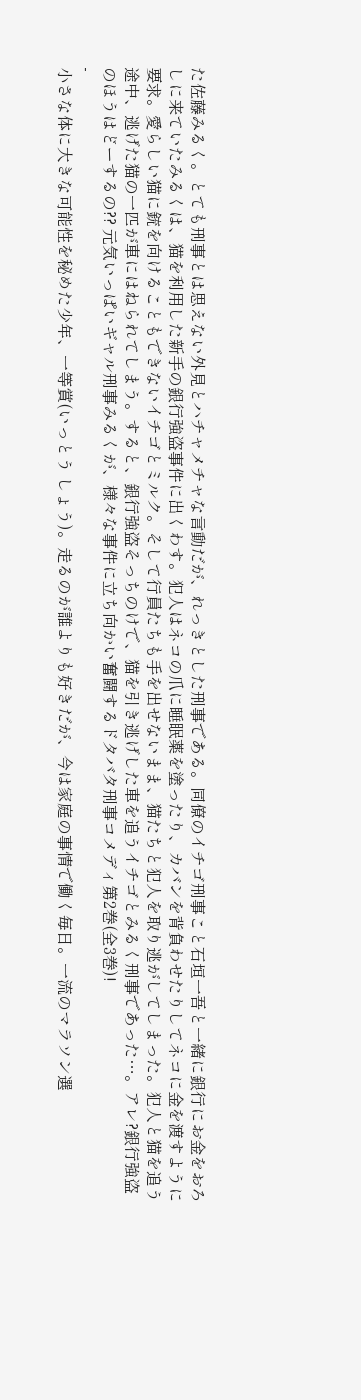た佐藤みるく。とても刑事とは思えない外見とハチャメチャな言動だが、れっきとした刑事である。同僚のイチゴ刑事こと石垣一吾と一緒に銀行にお金をおろしに来ていたみるくは、猫を利用した新手の銀行強盗事件に出くわす。犯人はネコの爪に睡眠薬を塗ったり、カバンを背負わせたりしてネコに金を渡すように要求。愛らしい猫に銃を向けることもできないイチゴとミルク。そして行員たちも手を出せないまま、猫たちと犯人を取り逃がしてしまった。犯人と猫を追う途中、逃げた猫の一匹が車にはねられてしまう。すると、銀行強盗そっちのけで、猫を引き逃げした車を追うイチゴとみるく刑事であった…。アレ?銀行強盗のほうはどーするの?? 元気いっぱいギャル刑事みるくが、様々な事件に立ち向かい奮闘するドタバタ刑事コメディ第2巻(全3巻)!
-
小さな体に大きな可能性を秘めた少年、一等賞(いっとう しょう)。走るのが誰よりも好きだが、今は家庭の事情で働く毎日。一流のマラソン選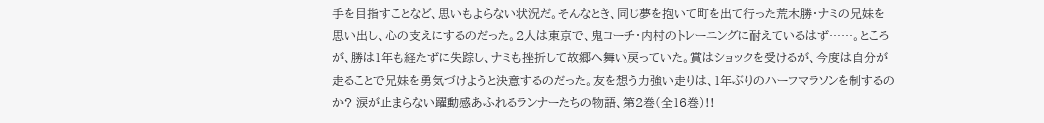手を目指すことなど、思いもよらない状況だ。そんなとき、同じ夢を抱いて町を出て行った荒木勝・ナミの兄妹を思い出し、心の支えにするのだった。2人は東京で、鬼コーチ・内村のトレーニングに耐えているはず……。ところが、勝は1年も経たずに失踪し、ナミも挫折して故郷へ舞い戻っていた。賞はショックを受けるが、今度は自分が走ることで兄妹を勇気づけようと決意するのだった。友を想う力強い走りは、1年ぶりのハーフマラソンを制するのか? 涙が止まらない躍動感あふれるランナーたちの物語、第2巻(全16巻)!!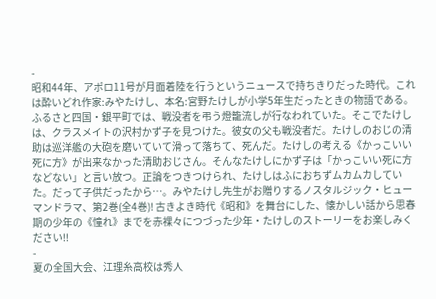-
昭和44年、アポロ11号が月面着陸を行うというニュースで持ちきりだった時代。これは酔いどれ作家:みやたけし、本名:宮野たけしが小学5年生だったときの物語である。ふるさと四国・銀平町では、戦没者を弔う燈籠流しが行なわれていた。そこでたけしは、クラスメイトの沢村かず子を見つけた。彼女の父も戦没者だ。たけしのおじの清助は巡洋艦の大砲を磨いていて滑って落ちて、死んだ。たけしの考える《かっこいい死に方》が出来なかった清助おじさん。そんなたけしにかず子は「かっこいい死に方などない」と言い放つ。正論をつきつけられ、たけしはふにおちずムカムカしていた。だって子供だったから…。みやたけし先生がお贈りするノスタルジック・ヒューマンドラマ、第2巻(全4巻)! 古きよき時代《昭和》を舞台にした、懐かしい話から思春期の少年の《憧れ》までを赤裸々につづった少年・たけしのストーリーをお楽しみください!!
-
夏の全国大会、江理糸高校は秀人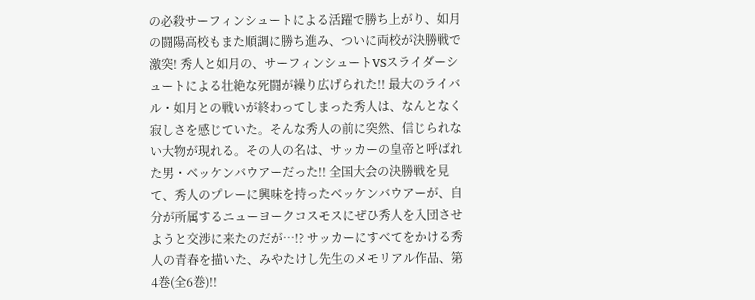の必殺サーフィンシュートによる活躍で勝ち上がり、如月の闘陽高校もまた順調に勝ち進み、ついに両校が決勝戦で激突! 秀人と如月の、サーフィンシュートVSスライダーシュートによる壮絶な死闘が繰り広げられた!! 最大のライバル・如月との戦いが終わってしまった秀人は、なんとなく寂しさを感じていた。そんな秀人の前に突然、信じられない大物が現れる。その人の名は、サッカーの皇帝と呼ばれた男・ベッケンバウアーだった!! 全国大会の決勝戦を見て、秀人のプレーに興味を持ったベッケンバウアーが、自分が所属するニューヨークコスモスにぜひ秀人を入団させようと交渉に来たのだが…!? サッカーにすべてをかける秀人の青春を描いた、みやたけし先生のメモリアル作品、第4巻(全6巻)!!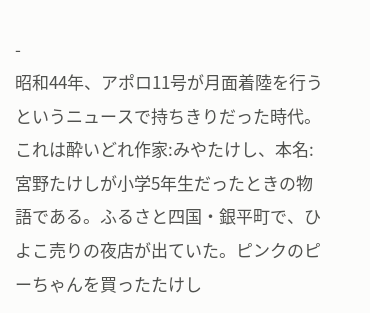-
昭和44年、アポロ11号が月面着陸を行うというニュースで持ちきりだった時代。これは酔いどれ作家:みやたけし、本名:宮野たけしが小学5年生だったときの物語である。ふるさと四国・銀平町で、ひよこ売りの夜店が出ていた。ピンクのピーちゃんを買ったたけし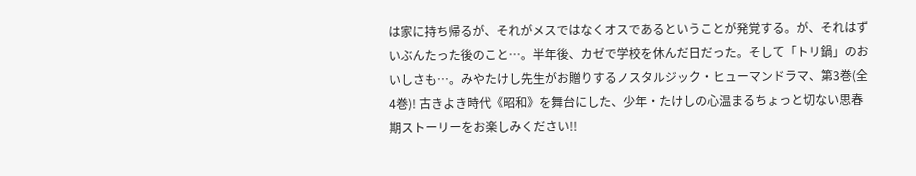は家に持ち帰るが、それがメスではなくオスであるということが発覚する。が、それはずいぶんたった後のこと…。半年後、カゼで学校を休んだ日だった。そして「トリ鍋」のおいしさも…。みやたけし先生がお贈りするノスタルジック・ヒューマンドラマ、第3巻(全4巻)! 古きよき時代《昭和》を舞台にした、少年・たけしの心温まるちょっと切ない思春期ストーリーをお楽しみください!!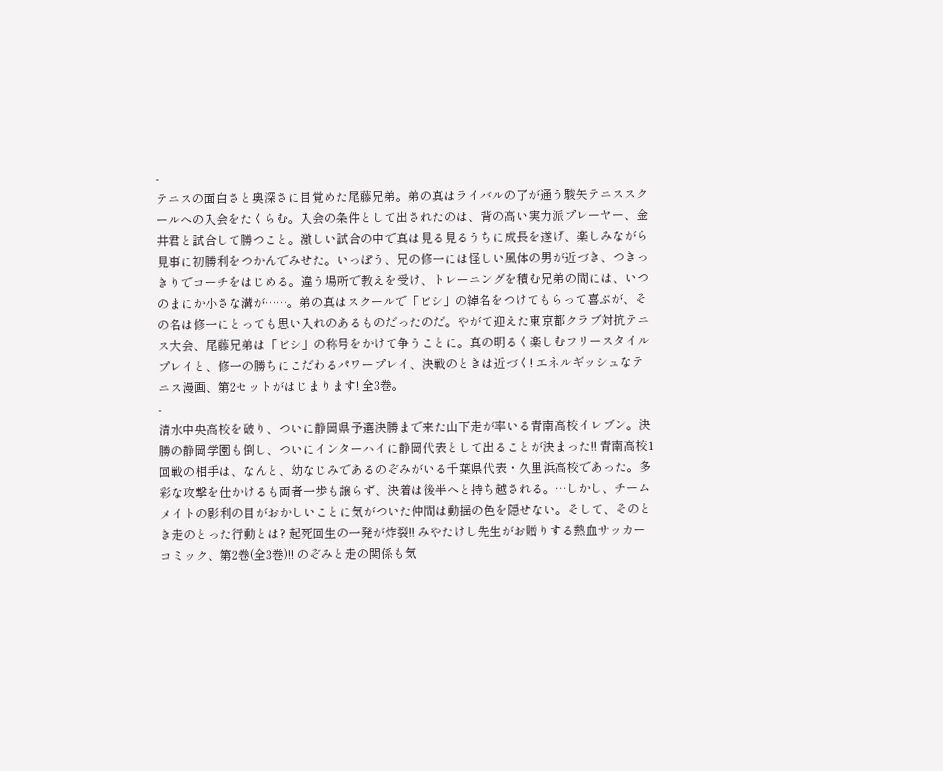-
テニスの面白さと奥深さに目覚めた尾藤兄弟。弟の真はライバルの了が通う駿矢テニススクールへの入会をたくらむ。入会の条件として出されたのは、背の高い実力派プレーヤー、金井君と試合して勝つこと。激しい試合の中で真は見る見るうちに成長を遂げ、楽しみながら見事に初勝利をつかんでみせた。いっぽう、兄の修一には怪しい風体の男が近づき、つきっきりでコーチをはじめる。違う場所で教えを受け、トレーニングを積む兄弟の間には、いつのまにか小さな溝が……。弟の真はスクールで「ビシ」の綽名をつけてもらって喜ぶが、その名は修一にとっても思い入れのあるものだったのだ。やがて迎えた東京都クラブ対抗テニス大会、尾藤兄弟は「ビシ」の称号をかけて争うことに。真の明るく楽しむフリースタイルプレイと、修一の勝ちにこだわるパワープレイ、決戦のときは近づく! エネルギッシュなテニス漫画、第2セットがはじまります! 全3巻。
-
清水中央高校を破り、ついに静岡県予選決勝まで来た山下走が率いる青南高校イレブン。決勝の静岡学園も倒し、ついにインターハイに静岡代表として出ることが決まった!! 青南高校1回戦の相手は、なんと、幼なじみであるのぞみがいる千葉県代表・久里浜高校であった。多彩な攻撃を仕かけるも両者一歩も譲らず、決着は後半へと持ち越される。…しかし、チームメイトの影利の目がおかしいことに気がついた仲間は動揺の色を隠せない。そして、そのとき走のとった行動とは? 起死回生の一発が炸裂!! みやたけし先生がお贈りする熱血サッカーコミック、第2巻(全3巻)!! のぞみと走の関係も気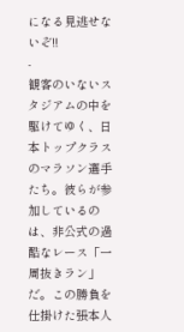になる見逃せないぞ!!
-
観客のいないスタジアムの中を駆けてゆく、日本トップクラスのマラソン選手たち。彼らが参加しているのは、非公式の過酷なレース「一周抜きラン」だ。この勝負を仕掛けた張本人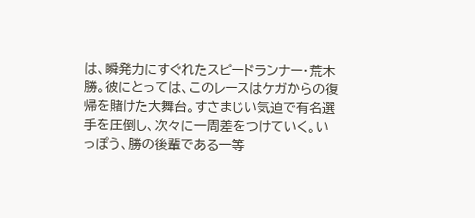は、瞬発力にすぐれたスピードランナー・荒木勝。彼にとっては、このレースはケガからの復帰を賭けた大舞台。すさまじい気迫で有名選手を圧倒し、次々に一周差をつけていく。いっぽう、勝の後輩である一等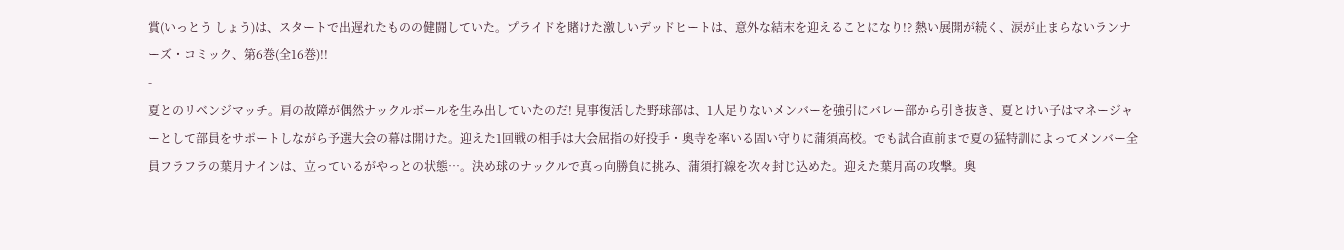賞(いっとう しょう)は、スタートで出遅れたものの健闘していた。プライドを賭けた激しいデッドヒートは、意外な結末を迎えることになり!? 熱い展開が続く、涙が止まらないランナーズ・コミック、第6巻(全16巻)!!
-
夏とのリベンジマッチ。肩の故障が偶然ナックルボールを生み出していたのだ! 見事復活した野球部は、1人足りないメンバーを強引にバレー部から引き抜き、夏とけい子はマネージャーとして部員をサポートしながら予選大会の幕は開けた。迎えた1回戦の相手は大会屈指の好投手・奥寺を率いる固い守りに蒲須高校。でも試合直前まで夏の猛特訓によってメンバー全員フラフラの葉月ナインは、立っているがやっとの状態…。決め球のナックルで真っ向勝負に挑み、蒲須打線を次々封じ込めた。迎えた葉月高の攻撃。奥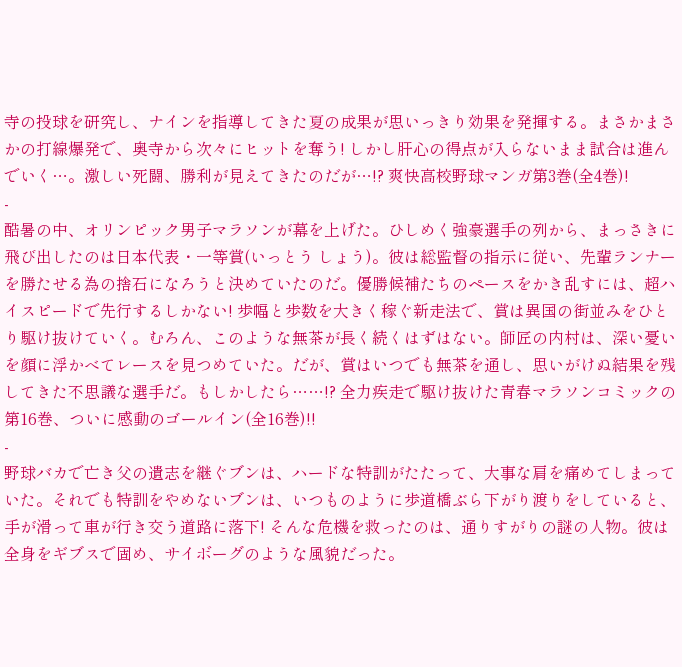寺の投球を研究し、ナインを指導してきた夏の成果が思いっきり効果を発揮する。まさかまさかの打線爆発で、奥寺から次々にヒットを奪う! しかし肝心の得点が入らないまま試合は進んでいく…。激しい死闘、勝利が見えてきたのだが…!? 爽快高校野球マンガ第3巻(全4巻)!
-
酷暑の中、オリンピック男子マラソンが幕を上げた。ひしめく強豪選手の列から、まっさきに飛び出したのは日本代表・一等賞(いっとう しょう)。彼は総監督の指示に従い、先輩ランナーを勝たせる為の捨石になろうと決めていたのだ。優勝候補たちのペースをかき乱すには、超ハイスピードで先行するしかない! 歩幅と歩数を大きく稼ぐ新走法で、賞は異国の街並みをひとり駆け抜けていく。むろん、このような無茶が長く続くはずはない。師匠の内村は、深い憂いを顔に浮かべてレースを見つめていた。だが、賞はいつでも無茶を通し、思いがけぬ結果を残してきた不思議な選手だ。もしかしたら……!? 全力疾走で駆け抜けた青春マラソンコミックの第16巻、ついに感動のゴールイン(全16巻)!!
-
野球バカで亡き父の遺志を継ぐブンは、ハードな特訓がたたって、大事な肩を痛めてしまっていた。それでも特訓をやめないブンは、いつものように歩道橋ぶら下がり渡りをしていると、手が滑って車が行き交う道路に落下! そんな危機を救ったのは、通りすがりの謎の人物。彼は全身をギブスで固め、サイボーグのような風貌だった。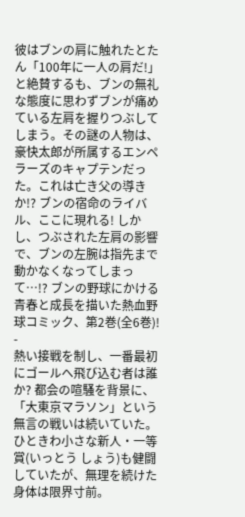彼はブンの肩に触れたとたん「100年に一人の肩だ!」と絶賛するも、ブンの無礼な態度に思わずブンが痛めている左肩を握りつぶしてしまう。その謎の人物は、豪快太郎が所属するエンペラーズのキャプテンだった。これは亡き父の導きか!? ブンの宿命のライバル、ここに現れる! しかし、つぶされた左肩の影響で、ブンの左腕は指先まで動かなくなってしまって…!? ブンの野球にかける青春と成長を描いた熱血野球コミック、第2巻(全6巻)!
-
熱い接戦を制し、一番最初にゴールへ飛び込む者は誰か? 都会の喧騒を背景に、「大東京マラソン」という無言の戦いは続いていた。ひときわ小さな新人・一等賞(いっとう しょう)も健闘していたが、無理を続けた身体は限界寸前。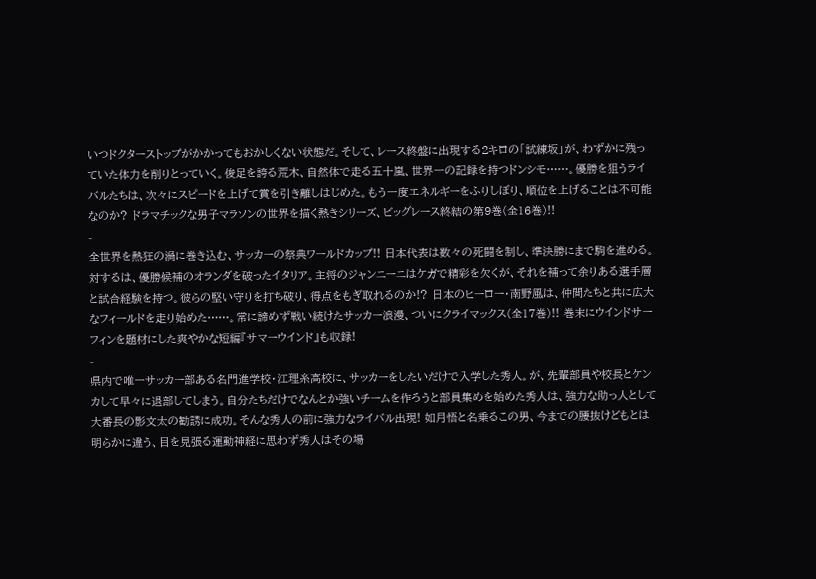いつドクターストップがかかってもおかしくない状態だ。そして、レース終盤に出現する2キロの「試練坂」が、わずかに残っていた体力を削りとっていく。俊足を誇る荒木、自然体で走る五十嵐、世界一の記録を持つドンシモ……。優勝を狙うライバルたちは、次々にスピードを上げて賞を引き離しはじめた。もう一度エネルギーをふりしぼり、順位を上げることは不可能なのか? ドラマチックな男子マラソンの世界を描く熱きシリーズ、ビッグレース終結の第9巻(全16巻)!!
-
全世界を熱狂の渦に巻き込む、サッカーの祭典ワールドカップ!! 日本代表は数々の死闘を制し、準決勝にまで駒を進める。対するは、優勝候補のオランダを破ったイタリア。主将のジャンニーニはケガで精彩を欠くが、それを補って余りある選手層と試合経験を持つ。彼らの堅い守りを打ち破り、得点をもぎ取れるのか!? 日本のヒーロー・南野風は、仲間たちと共に広大なフィールドを走り始めた……。常に諦めず戦い続けたサッカー浪漫、ついにクライマックス(全17巻)!! 巻末にウインドサーフィンを題材にした爽やかな短編『サマーウインド』も収録!
-
県内で唯一サッカー部ある名門進学校・江理糸高校に、サッカーをしたいだけで入学した秀人。が、先輩部員や校長とケンカして早々に退部してしまう。自分たちだけでなんとか強いチームを作ろうと部員集めを始めた秀人は、強力な助っ人として大番長の影文太の勧誘に成功。そんな秀人の前に強力なライバル出現! 如月悟と名乗るこの男、今までの腰抜けどもとは明らかに違う、目を見張る運動神経に思わず秀人はその場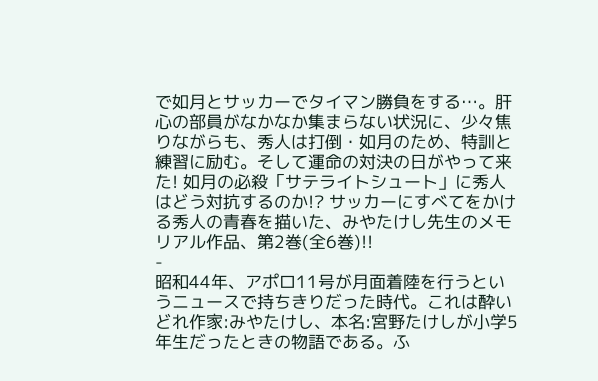で如月とサッカーでタイマン勝負をする…。肝心の部員がなかなか集まらない状況に、少々焦りながらも、秀人は打倒・如月のため、特訓と練習に励む。そして運命の対決の日がやって来た! 如月の必殺「サテライトシュート」に秀人はどう対抗するのか!? サッカーにすべてをかける秀人の青春を描いた、みやたけし先生のメモリアル作品、第2巻(全6巻)!!
-
昭和44年、アポロ11号が月面着陸を行うというニュースで持ちきりだった時代。これは酔いどれ作家:みやたけし、本名:宮野たけしが小学5年生だったときの物語である。ふ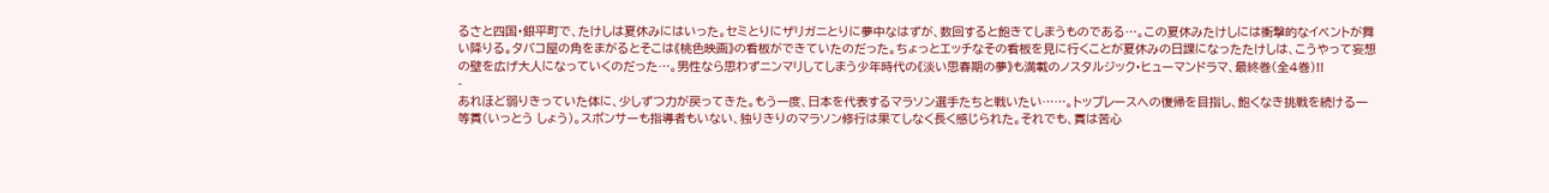るさと四国・銀平町で、たけしは夏休みにはいった。セミとりにザリガニとりに夢中なはずが、数回すると飽きてしまうものである…。この夏休みたけしには衝撃的なイベントが舞い降りる。タバコ屋の角をまがるとそこは《桃色映画》の看板ができていたのだった。ちょっとエッチなその看板を見に行くことが夏休みの日課になったたけしは、こうやって妄想の壁を広げ大人になっていくのだった…。男性なら思わずニンマリしてしまう少年時代の《淡い思春期の夢》も満載のノスタルジック・ヒューマンドラマ、最終巻(全4巻)!!
-
あれほど弱りきっていた体に、少しずつ力が戻ってきた。もう一度、日本を代表するマラソン選手たちと戦いたい……。トップレースへの復帰を目指し、飽くなき挑戦を続ける一等賞(いっとう しょう)。スポンサーも指導者もいない、独りきりのマラソン修行は果てしなく長く感じられた。それでも、賞は苦心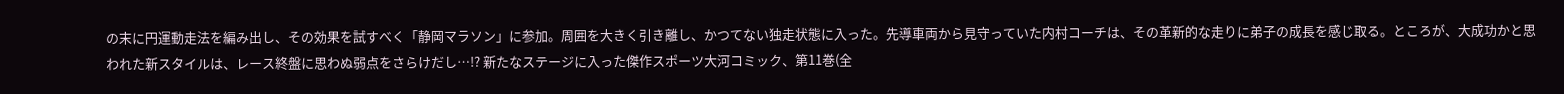の末に円運動走法を編み出し、その効果を試すべく「静岡マラソン」に参加。周囲を大きく引き離し、かつてない独走状態に入った。先導車両から見守っていた内村コーチは、その革新的な走りに弟子の成長を感じ取る。ところが、大成功かと思われた新スタイルは、レース終盤に思わぬ弱点をさらけだし…!? 新たなステージに入った傑作スポーツ大河コミック、第11巻(全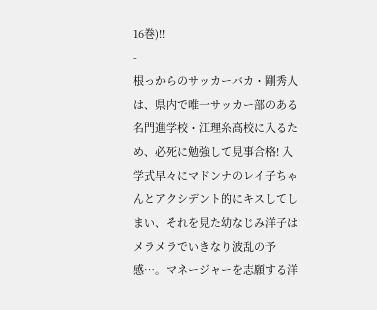16巻)!!
-
根っからのサッカーバカ・剛秀人は、県内で唯一サッカー部のある名門進学校・江理糸高校に入るため、必死に勉強して見事合格! 入学式早々にマドンナのレイ子ちゃんとアクシデント的にキスしてしまい、それを見た幼なじみ洋子はメラメラでいきなり波乱の予感…。マネージャーを志願する洋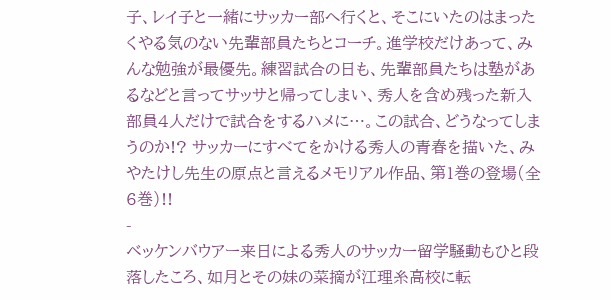子、レイ子と一緒にサッカー部へ行くと、そこにいたのはまったくやる気のない先輩部員たちとコーチ。進学校だけあって、みんな勉強が最優先。練習試合の日も、先輩部員たちは塾があるなどと言ってサッサと帰ってしまい、秀人を含め残った新入部員4人だけで試合をするハメに…。この試合、どうなってしまうのか!? サッカーにすべてをかける秀人の青春を描いた、みやたけし先生の原点と言えるメモリアル作品、第1巻の登場(全6巻)!!
-
ベッケンバウアー来日による秀人のサッカー留学騒動もひと段落したころ、如月とその妹の菜摘が江理糸高校に転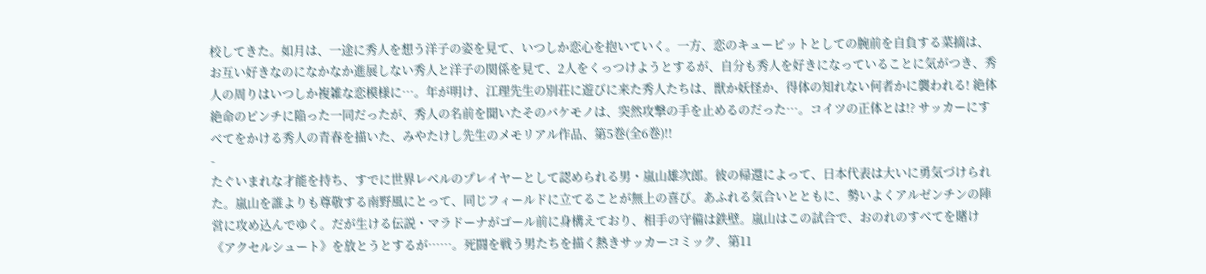校してきた。如月は、一途に秀人を想う洋子の姿を見て、いつしか恋心を抱いていく。一方、恋のキューピットとしての腕前を自負する菜摘は、お互い好きなのになかなか進展しない秀人と洋子の関係を見て、2人をくっつけようとするが、自分も秀人を好きになっていることに気がつき、秀人の周りはいつしか複雑な恋模様に…。年が明け、江理先生の別荘に遊びに来た秀人たちは、獣か妖怪か、得体の知れない何者かに襲われる! 絶体絶命のピンチに陥った一同だったが、秀人の名前を聞いたそのバケモノは、突然攻撃の手を止めるのだった…。コイツの正体とは!? サッカーにすべてをかける秀人の青春を描いた、みやたけし先生のメモリアル作品、第5巻(全6巻)!!
-
たぐいまれな才能を持ち、すでに世界レベルのプレイヤーとして認められる男・嵐山雄次郎。彼の帰還によって、日本代表は大いに勇気づけられた。嵐山を誰よりも尊敬する南野風にとって、同じフィールドに立てることが無上の喜び。あふれる気合いとともに、勢いよくアルゼンチンの陣営に攻め込んでゆく。だが生ける伝説・マラドーナがゴール前に身構えており、相手の守備は鉄壁。嵐山はこの試合で、おのれのすべてを賭け《アクセルシュート》を放とうとするが……。死闘を戦う男たちを描く熱きサッカーコミック、第11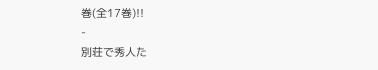巻(全17巻)!!
-
別荘で秀人た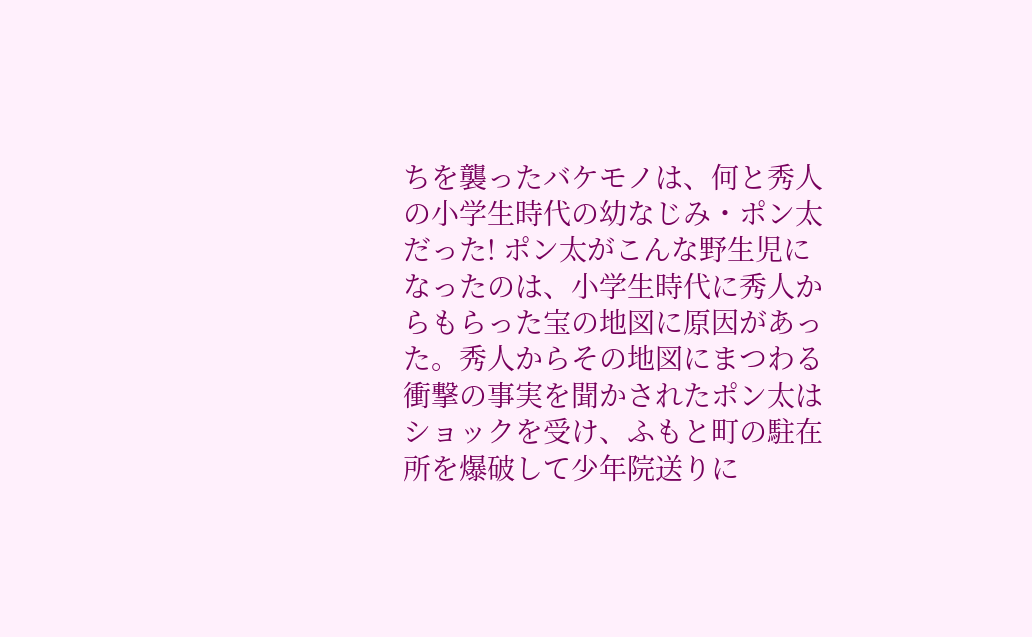ちを襲ったバケモノは、何と秀人の小学生時代の幼なじみ・ポン太だった! ポン太がこんな野生児になったのは、小学生時代に秀人からもらった宝の地図に原因があった。秀人からその地図にまつわる衝撃の事実を聞かされたポン太はショックを受け、ふもと町の駐在所を爆破して少年院送りに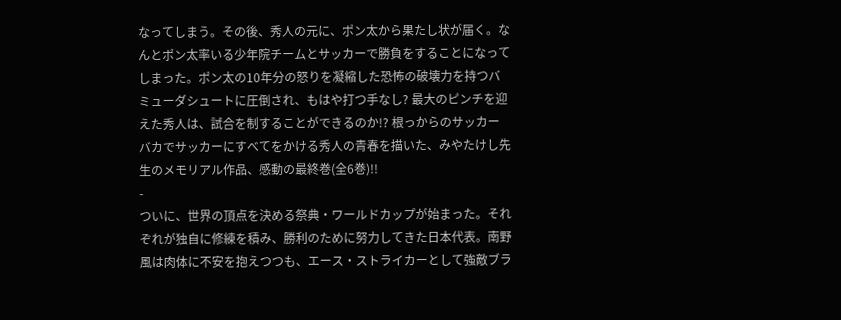なってしまう。その後、秀人の元に、ポン太から果たし状が届く。なんとポン太率いる少年院チームとサッカーで勝負をすることになってしまった。ポン太の10年分の怒りを凝縮した恐怖の破壊力を持つバミューダシュートに圧倒され、もはや打つ手なし? 最大のピンチを迎えた秀人は、試合を制することができるのか!? 根っからのサッカーバカでサッカーにすべてをかける秀人の青春を描いた、みやたけし先生のメモリアル作品、感動の最終巻(全6巻)!!
-
ついに、世界の頂点を決める祭典・ワールドカップが始まった。それぞれが独自に修練を積み、勝利のために努力してきた日本代表。南野風は肉体に不安を抱えつつも、エース・ストライカーとして強敵ブラ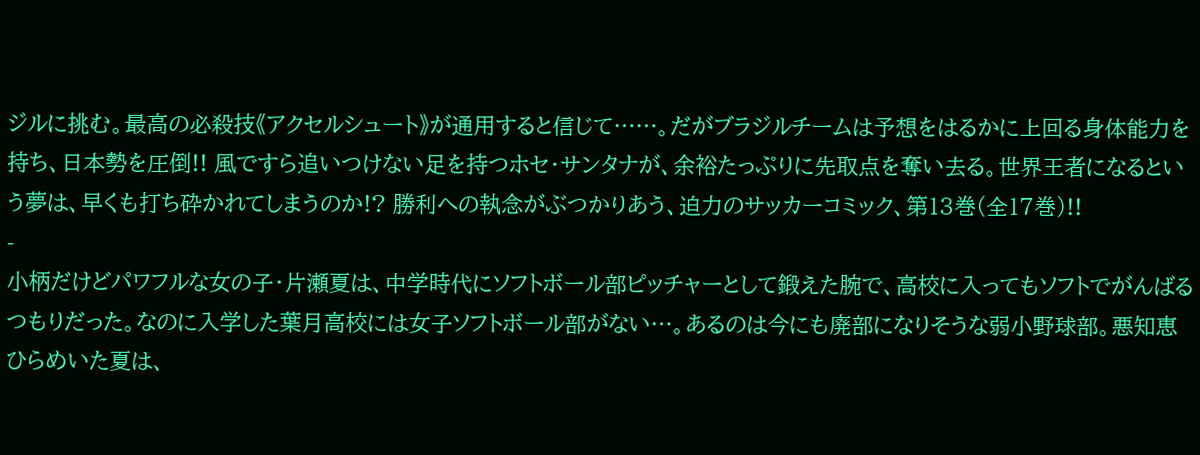ジルに挑む。最高の必殺技《アクセルシュート》が通用すると信じて……。だがブラジルチームは予想をはるかに上回る身体能力を持ち、日本勢を圧倒!! 風ですら追いつけない足を持つホセ・サンタナが、余裕たっぷりに先取点を奪い去る。世界王者になるという夢は、早くも打ち砕かれてしまうのか!? 勝利への執念がぶつかりあう、迫力のサッカーコミック、第13巻(全17巻)!!
-
小柄だけどパワフルな女の子・片瀬夏は、中学時代にソフトボール部ピッチャーとして鍛えた腕で、高校に入ってもソフトでがんばるつもりだった。なのに入学した葉月高校には女子ソフトボール部がない…。あるのは今にも廃部になりそうな弱小野球部。悪知恵ひらめいた夏は、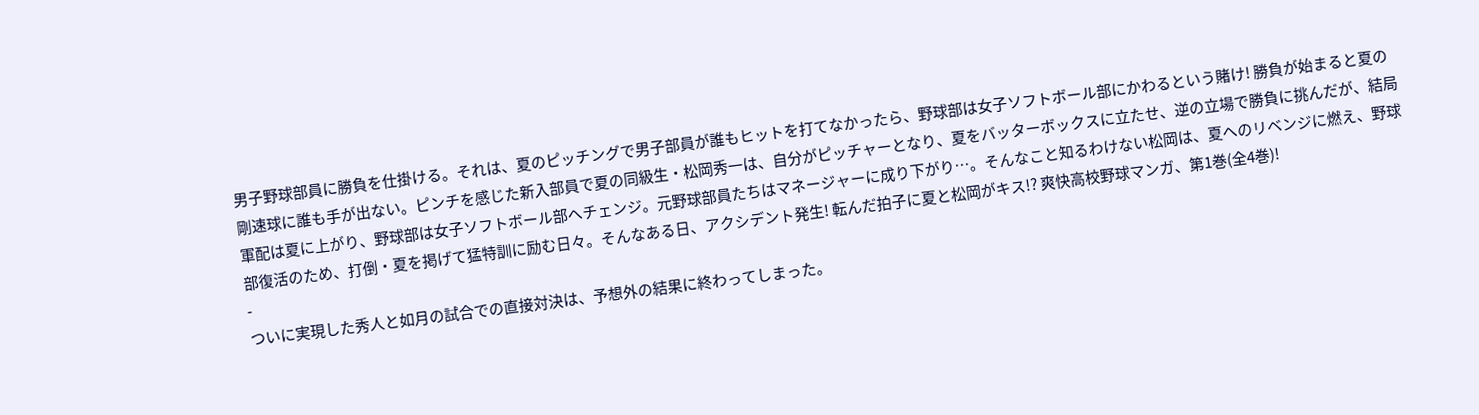男子野球部員に勝負を仕掛ける。それは、夏のピッチングで男子部員が誰もヒットを打てなかったら、野球部は女子ソフトボール部にかわるという賭け! 勝負が始まると夏の剛速球に誰も手が出ない。ピンチを感じた新入部員で夏の同級生・松岡秀一は、自分がピッチャーとなり、夏をバッターボックスに立たせ、逆の立場で勝負に挑んだが、結局軍配は夏に上がり、野球部は女子ソフトボール部へチェンジ。元野球部員たちはマネージャーに成り下がり…。そんなこと知るわけない松岡は、夏へのリベンジに燃え、野球部復活のため、打倒・夏を掲げて猛特訓に励む日々。そんなある日、アクシデント発生! 転んだ拍子に夏と松岡がキス!? 爽快高校野球マンガ、第1巻(全4巻)!
-
ついに実現した秀人と如月の試合での直接対決は、予想外の結果に終わってしまった。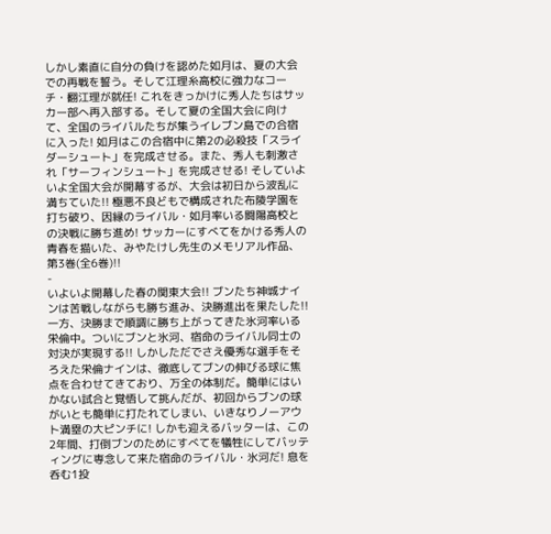しかし素直に自分の負けを認めた如月は、夏の大会での再戦を誓う。そして江理糸高校に強力なコーチ・翻江理が就任! これをきっかけに秀人たちはサッカー部へ再入部する。そして夏の全国大会に向けて、全国のライバルたちが集うイレブン島での合宿に入った! 如月はこの合宿中に第2の必殺技「スライダーシュート」を完成させる。また、秀人も刺激され「サーフィンシュート」を完成させる! そしていよいよ全国大会が開幕するが、大会は初日から波乱に満ちていた!! 極悪不良どもで構成された布陵学園を打ち破り、因縁のライバル・如月率いる闘陽高校との決戦に勝ち進め! サッカーにすべてをかける秀人の青春を描いた、みやたけし先生のメモリアル作品、第3巻(全6巻)!!
-
いよいよ開幕した春の関東大会!! ブンたち神城ナインは苦戦しながらも勝ち進み、決勝進出を果たした!! 一方、決勝まで順調に勝ち上がってきた氷河率いる栄倫中。ついにブンと氷河、宿命のライバル同士の対決が実現する!! しかしただでさえ優秀な選手をそろえた栄倫ナインは、徹底してブンの伸びる球に焦点を合わせてきており、万全の体制だ。簡単にはいかない試合と覚悟して挑んだが、初回からブンの球がいとも簡単に打たれてしまい、いきなりノーアウト満塁の大ピンチに! しかも迎えるバッターは、この2年間、打倒ブンのためにすべてを犠牲にしてバッティングに専念して来た宿命のライバル・氷河だ! 息を呑む1投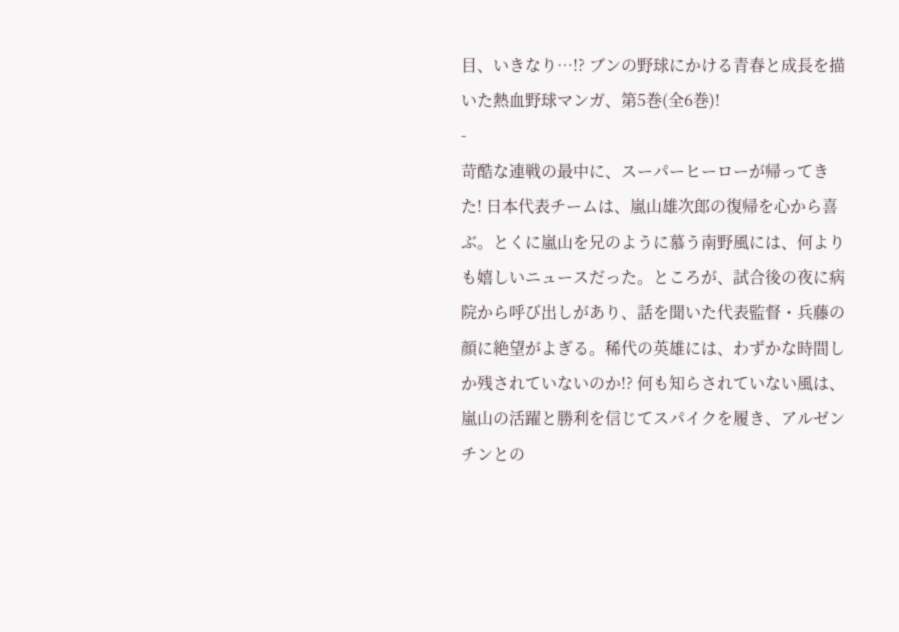目、いきなり…!? ブンの野球にかける青春と成長を描いた熱血野球マンガ、第5巻(全6巻)!
-
苛酷な連戦の最中に、スーパーヒーローが帰ってきた! 日本代表チームは、嵐山雄次郎の復帰を心から喜ぶ。とくに嵐山を兄のように慕う南野風には、何よりも嬉しいニュースだった。ところが、試合後の夜に病院から呼び出しがあり、話を聞いた代表監督・兵藤の顔に絶望がよぎる。稀代の英雄には、わずかな時間しか残されていないのか!? 何も知らされていない風は、嵐山の活躍と勝利を信じてスパイクを履き、アルゼンチンとの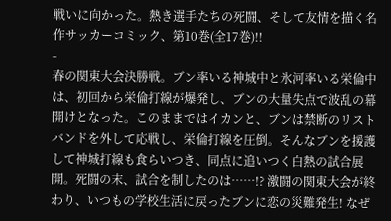戦いに向かった。熱き選手たちの死闘、そして友情を描く名作サッカーコミック、第10巻(全17巻)!!
-
春の関東大会決勝戦。ブン率いる神城中と氷河率いる栄倫中は、初回から栄倫打線が爆発し、ブンの大量失点で波乱の幕開けとなった。このままではイカンと、ブンは禁断のリストバンドを外して応戦し、栄倫打線を圧倒。そんなブンを援護して神城打線も食らいつき、同点に追いつく白熱の試合展開。死闘の末、試合を制したのは……!? 激闘の関東大会が終わり、いつもの学校生活に戻ったブンに恋の災難発生! なぜ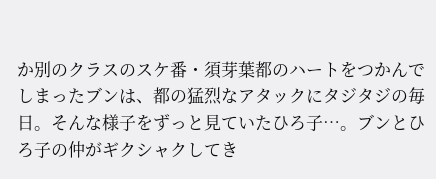か別のクラスのスケ番・須芽葉都のハートをつかんでしまったブンは、都の猛烈なアタックにタジタジの毎日。そんな様子をずっと見ていたひろ子…。ブンとひろ子の仲がギクシャクしてき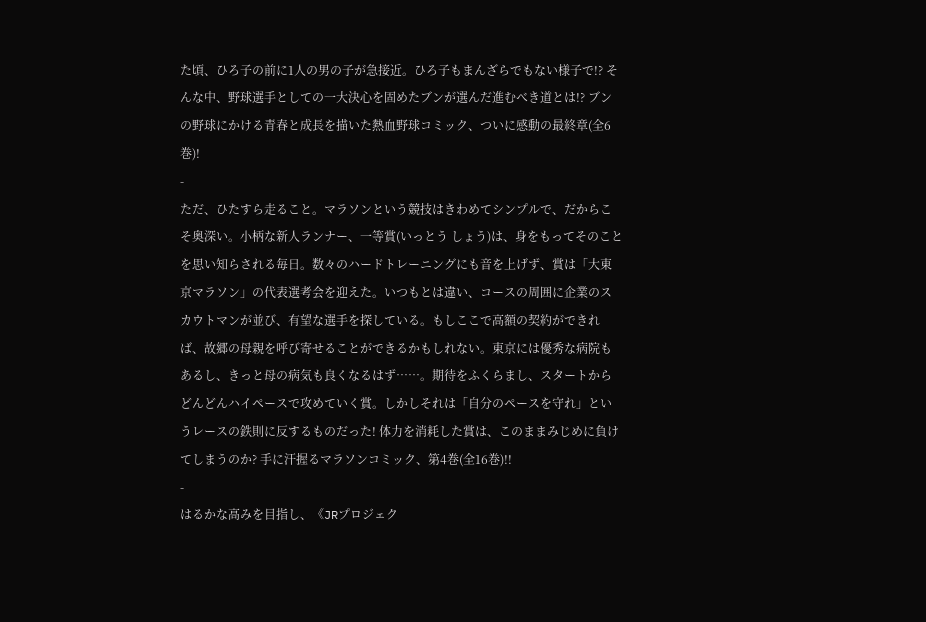た頃、ひろ子の前に1人の男の子が急接近。ひろ子もまんざらでもない様子で!? そんな中、野球選手としての一大決心を固めたブンが選んだ進むべき道とは!? ブンの野球にかける青春と成長を描いた熱血野球コミック、ついに感動の最終章(全6巻)!
-
ただ、ひたすら走ること。マラソンという競技はきわめてシンプルで、だからこそ奥深い。小柄な新人ランナー、一等賞(いっとう しょう)は、身をもってそのことを思い知らされる毎日。数々のハードトレーニングにも音を上げず、賞は「大東京マラソン」の代表選考会を迎えた。いつもとは違い、コースの周囲に企業のスカウトマンが並び、有望な選手を探している。もしここで高額の契約ができれば、故郷の母親を呼び寄せることができるかもしれない。東京には優秀な病院もあるし、きっと母の病気も良くなるはず……。期待をふくらまし、スタートからどんどんハイペースで攻めていく賞。しかしそれは「自分のペースを守れ」というレースの鉄則に反するものだった! 体力を消耗した賞は、このままみじめに負けてしまうのか? 手に汗握るマラソンコミック、第4巻(全16巻)!!
-
はるかな高みを目指し、《JRプロジェク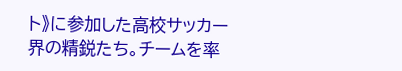ト》に参加した高校サッカー界の精鋭たち。チームを率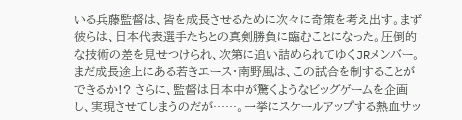いる兵藤監督は、皆を成長させるために次々に奇策を考え出す。まず彼らは、日本代表選手たちとの真剣勝負に臨むことになった。圧倒的な技術の差を見せつけられ、次第に追い詰められてゆくJRメンバー。まだ成長途上にある若きエース・南野風は、この試合を制することができるか!? さらに、監督は日本中が驚くようなビッグゲームを企画し、実現させてしまうのだが……。一挙にスケールアップする熱血サッ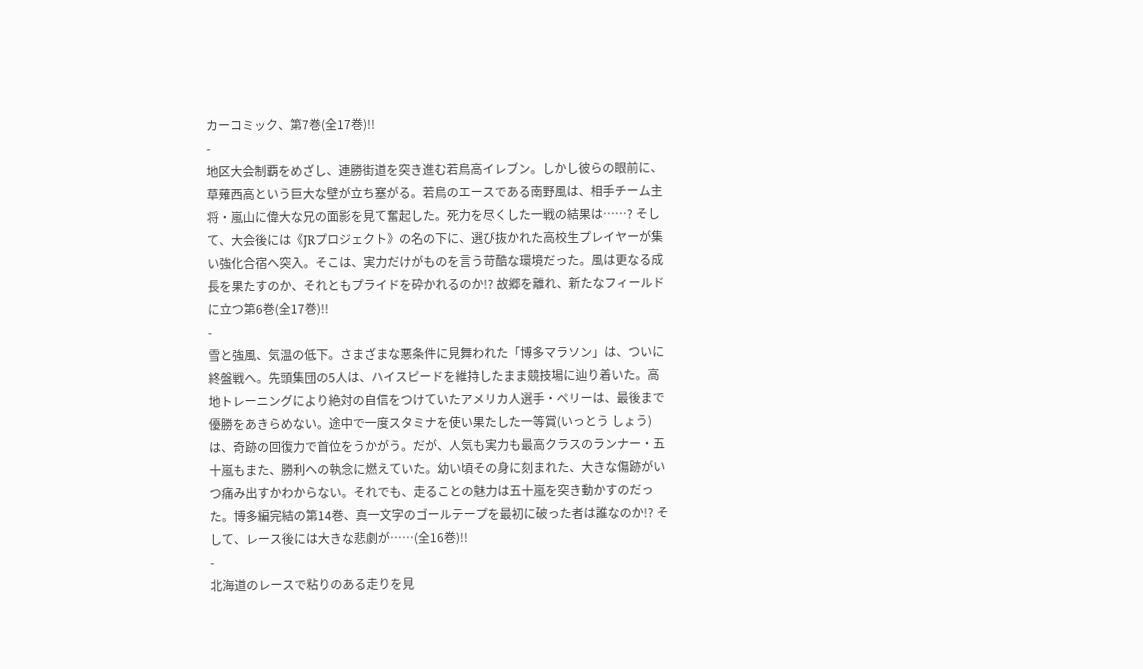カーコミック、第7巻(全17巻)!!
-
地区大会制覇をめざし、連勝街道を突き進む若鳥高イレブン。しかし彼らの眼前に、草薙西高という巨大な壁が立ち塞がる。若鳥のエースである南野風は、相手チーム主将・嵐山に偉大な兄の面影を見て奮起した。死力を尽くした一戦の結果は……? そして、大会後には《JRプロジェクト》の名の下に、選び抜かれた高校生プレイヤーが集い強化合宿へ突入。そこは、実力だけがものを言う苛酷な環境だった。風は更なる成長を果たすのか、それともプライドを砕かれるのか!? 故郷を離れ、新たなフィールドに立つ第6巻(全17巻)!!
-
雪と強風、気温の低下。さまざまな悪条件に見舞われた「博多マラソン」は、ついに終盤戦へ。先頭集団の5人は、ハイスピードを維持したまま競技場に辿り着いた。高地トレーニングにより絶対の自信をつけていたアメリカ人選手・ペリーは、最後まで優勝をあきらめない。途中で一度スタミナを使い果たした一等賞(いっとう しょう)は、奇跡の回復力で首位をうかがう。だが、人気も実力も最高クラスのランナー・五十嵐もまた、勝利への執念に燃えていた。幼い頃その身に刻まれた、大きな傷跡がいつ痛み出すかわからない。それでも、走ることの魅力は五十嵐を突き動かすのだった。博多編完結の第14巻、真一文字のゴールテープを最初に破った者は誰なのか!? そして、レース後には大きな悲劇が……(全16巻)!!
-
北海道のレースで粘りのある走りを見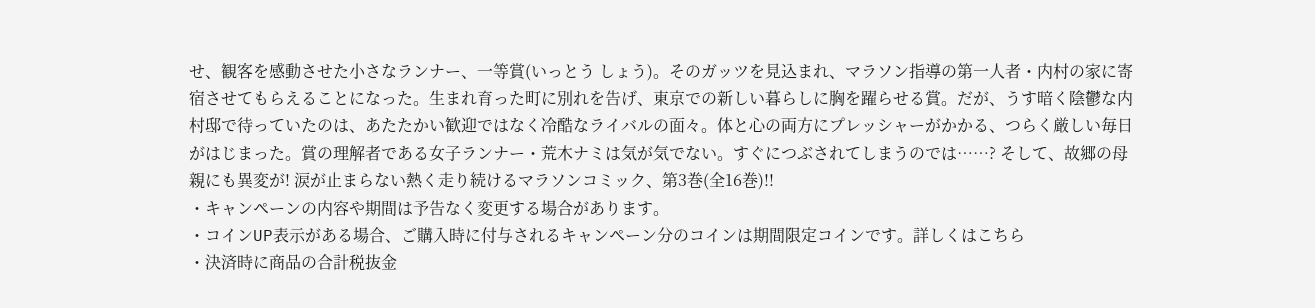せ、観客を感動させた小さなランナー、一等賞(いっとう しょう)。そのガッツを見込まれ、マラソン指導の第一人者・内村の家に寄宿させてもらえることになった。生まれ育った町に別れを告げ、東京での新しい暮らしに胸を躍らせる賞。だが、うす暗く陰鬱な内村邸で待っていたのは、あたたかい歓迎ではなく冷酷なライバルの面々。体と心の両方にプレッシャーがかかる、つらく厳しい毎日がはじまった。賞の理解者である女子ランナー・荒木ナミは気が気でない。すぐにつぶされてしまうのでは……? そして、故郷の母親にも異変が! 涙が止まらない熱く走り続けるマラソンコミック、第3巻(全16巻)!!
・キャンペーンの内容や期間は予告なく変更する場合があります。
・コインUP表示がある場合、ご購入時に付与されるキャンペーン分のコインは期間限定コインです。詳しくはこちら
・決済時に商品の合計税抜金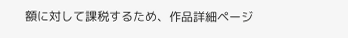額に対して課税するため、作品詳細ページ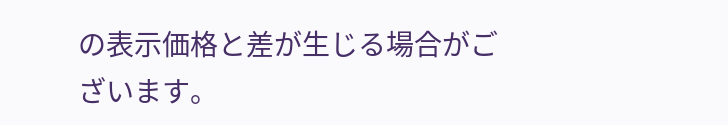の表示価格と差が生じる場合がございます。